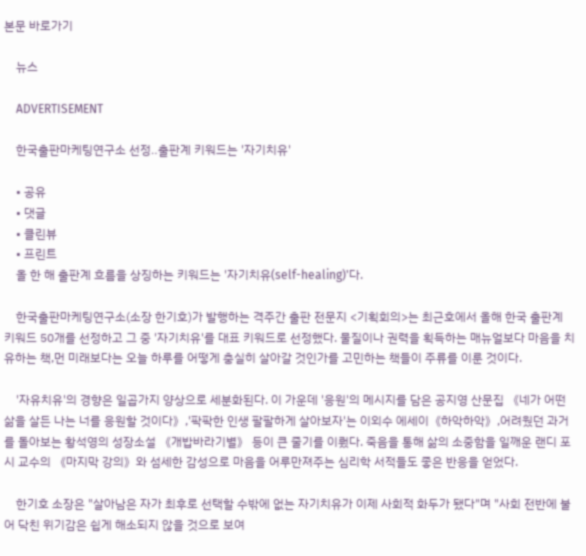본문 바로가기

    뉴스

    ADVERTISEMENT

    한국출판마케팅연구소 선정‥출판계 키워드는 '자기치유'

    • 공유
    • 댓글
    • 클린뷰
    • 프린트
    올 한 해 출판계 흐름을 상징하는 키워드는 '자기치유(self-healing)'다.

    한국출판마케팅연구소(소장 한기호)가 발행하는 격주간 출판 전문지 <기획회의>는 최근호에서 올해 한국 출판계 키워드 50개를 선정하고 그 중 '자기치유'를 대표 키워드로 선정했다. 물질이나 권력을 획득하는 매뉴얼보다 마음을 치유하는 책,먼 미래보다는 오늘 하루를 어떻게 충실히 살아갈 것인가를 고민하는 책들이 주류를 이룬 것이다.

    '자유치유'의 경향은 일곱가지 양상으로 세분화된다. 이 가운데 '응원'의 메시지를 담은 공지영 산문집 《네가 어떤 삶을 살든 나는 너를 응원할 것이다》,'팍팍한 인생 팔팔하게 살아보자'는 이외수 에세이《하악하악》,어려웠던 과거를 돌아보는 황석영의 성장소설 《개밥바라기별》 등이 큰 줄기를 이뤘다. 죽음을 통해 삶의 소중함을 일깨운 랜디 포시 교수의 《마지막 강의》와 섬세한 감성으로 마음을 어루만져주는 심리학 서적들도 좋은 반응을 얻었다.

    한기호 소장은 "살아남은 자가 최후로 선택할 수밖에 없는 자기치유가 이제 사회적 화두가 됐다"며 "사회 전반에 불어 닥친 위기감은 쉽게 해소되지 않을 것으로 보여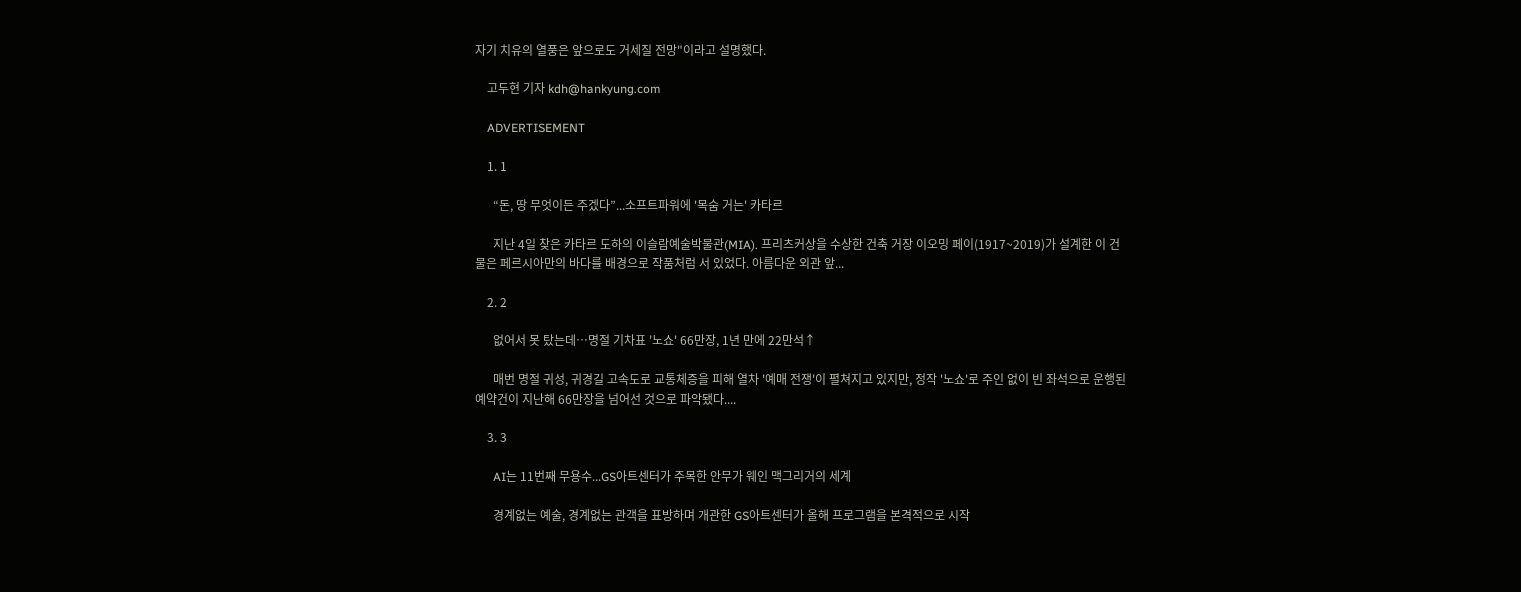자기 치유의 열풍은 앞으로도 거세질 전망"이라고 설명했다.

    고두현 기자 kdh@hankyung.com

    ADVERTISEMENT

    1. 1

      “돈, 땅 무엇이든 주겠다”...소프트파워에 '목숨 거는' 카타르

      지난 4일 찾은 카타르 도하의 이슬람예술박물관(MIA). 프리츠커상을 수상한 건축 거장 이오밍 페이(1917~2019)가 설계한 이 건물은 페르시아만의 바다를 배경으로 작품처럼 서 있었다. 아름다운 외관 앞...

    2. 2

      없어서 못 탔는데…명절 기차표 '노쇼' 66만장, 1년 만에 22만석↑

      매번 명절 귀성, 귀경길 고속도로 교통체증을 피해 열차 '예매 전쟁'이 펼쳐지고 있지만, 정작 '노쇼'로 주인 없이 빈 좌석으로 운행된 예약건이 지난해 66만장을 넘어선 것으로 파악됐다....

    3. 3

      AI는 11번째 무용수...GS아트센터가 주목한 안무가 웨인 맥그리거의 세계

      경계없는 예술, 경계없는 관객을 표방하며 개관한 GS아트센터가 올해 프로그램을 본격적으로 시작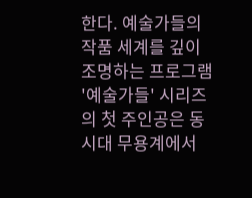한다. 예술가들의 작품 세계를 깊이 조명하는 프로그램 '예술가들' 시리즈의 첫 주인공은 동시대 무용계에서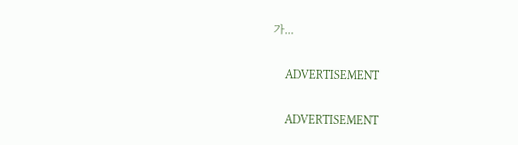가...

    ADVERTISEMENT

    ADVERTISEMENT